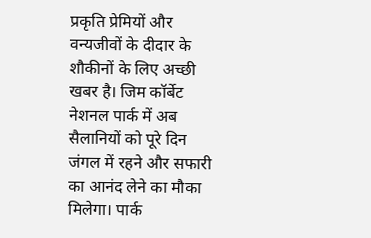प्रकृति प्रेमियों और वन्यजीवों के दीदार के शौकीनों के लिए अच्छी खबर है। जिम कॉर्बेट नेशनल पार्क में अब सैलानियों को पूरे दिन जंगल में रहने और सफारी का आनंद लेने का मौका मिलेगा। पार्क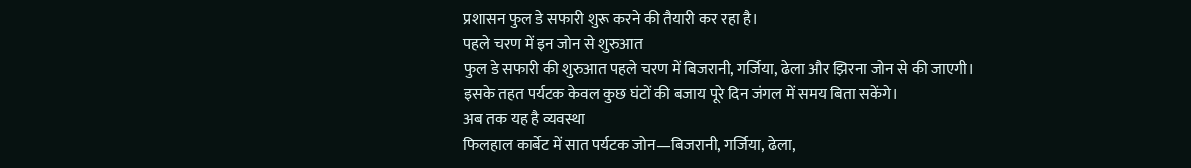प्रशासन फुल डे सफारी शुरू करने की तैयारी कर रहा है।
पहले चरण में इन जोन से शुरुआत
फुल डे सफारी की शुरुआत पहले चरण में बिजरानी, गर्जिया, ढेला और झिरना जोन से की जाएगी। इसके तहत पर्यटक केवल कुछ घंटों की बजाय पूरे दिन जंगल में समय बिता सकेंगे।
अब तक यह है व्यवस्था
फिलहाल कार्बेट में सात पर्यटक जोन—बिजरानी, गर्जिया, ढेला,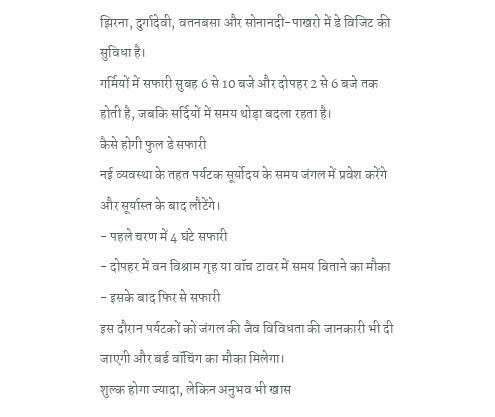झिरना, दुर्गादेवी, वतनबसा और सोनानदी-पाखरो में डे विजिट की सुविधा है।
गर्मियों में सफारी सुबह 6 से 10 बजे और दोपहर 2 से 6 बजे तक होती है, जबकि सर्दियों में समय थोड़ा बदला रहता है।
कैसे होगी फुल डे सफारी
नई व्यवस्था के तहत पर्यटक सूर्योदय के समय जंगल में प्रवेश करेंगे और सूर्यास्त के बाद लौटेंगे।
- पहले चरण में 4 घंटे सफारी
- दोपहर में वन विश्राम गृह या वॉच टावर में समय बिताने का मौका
- इसके बाद फिर से सफारी
इस दौरान पर्यटकों को जंगल की जैव विविधता की जानकारी भी दी जाएगी और बर्ड वॉचिंग का मौका मिलेगा।
शुल्क होगा ज्यादा, लेकिन अनुभव भी खास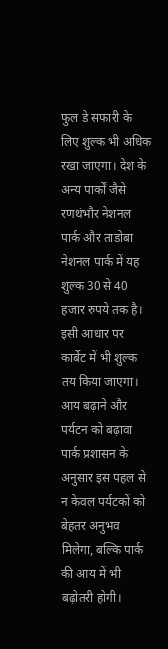फुल डे सफारी के लिए शुल्क भी अधिक रखा जाएगा। देश के अन्य पार्कों जैसे रणथंभौर नेशनल पार्क और ताडोबा नेशनल पार्क में यह शुल्क 30 से 40 हजार रुपये तक है। इसी आधार पर कार्बेट में भी शुल्क तय किया जाएगा।
आय बढ़ाने और पर्यटन को बढ़ावा
पार्क प्रशासन के अनुसार इस पहल से न केवल पर्यटकों को बेहतर अनुभव मिलेगा, बल्कि पार्क की आय में भी बढ़ोतरी होगी।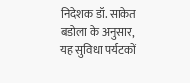निदेशक डॉ. साकेत बडोला के अनुसार, यह सुविधा पर्यटकों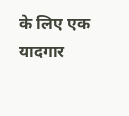के लिए एक यादगार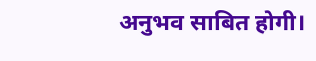अनुभव साबित होगी।